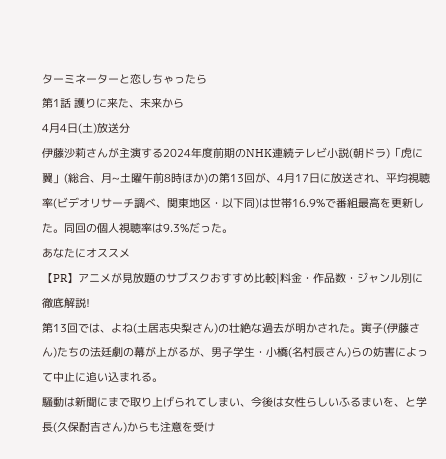ターミネーターと恋しちゃったら
第1話 護りに来た、未来から
4月4日(土)放送分
伊藤沙莉さんが主演する2024年度前期のNHK連続テレビ小説(朝ドラ)「虎に翼」(総合、月~土曜午前8時ほか)の第13回が、4月17日に放送され、平均視聴率(ビデオリサーチ調べ、関東地区・以下同)は世帯16.9%で番組最高を更新した。同回の個人視聴率は9.3%だった。
あなたにオススメ
【PR】アニメが見放題のサブスクおすすめ比較|料金・作品数・ジャンル別に徹底解説!
第13回では、よね(土居志央梨さん)の壮絶な過去が明かされた。寅子(伊藤さん)たちの法廷劇の幕が上がるが、男子学生・小橋(名村辰さん)らの妨害によって中止に追い込まれる。
騒動は新聞にまで取り上げられてしまい、今後は女性らしいふるまいを、と学長(久保酎吉さん)からも注意を受け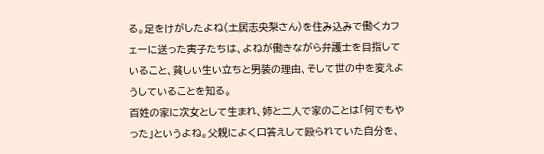る。足をけがしたよね(土居志央梨さん)を住み込みで働くカフェーに送った寅子たちは、よねが働きながら弁護士を目指していること、貧しい生い立ちと男装の理由、そして世の中を変えようしていることを知る。
百姓の家に次女として生まれ、姉と二人で家のことは「何でもやった」というよね。父親によく口答えして殴られていた自分を、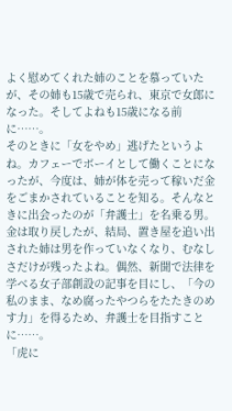よく慰めてくれた姉のことを慕っていたが、その姉も15歳で売られ、東京で女郎になった。そしてよねも15歳になる前に……。
そのときに「女をやめ」逃げたというよね。カフェーでボーイとして働くことになったが、今度は、姉が体を売って稼いだ金をごまかされていることを知る。そんなときに出会ったのが「弁護士」を名乗る男。金は取り戻したが、結局、置き屋を追い出された姉は男を作っていなくなり、むなしさだけが残ったよね。偶然、新聞で法律を学べる女子部創設の記事を目にし、「今の私のまま、なめ腐ったやつらをたたきのめす力」を得るため、弁護士を目指すことに……。
「虎に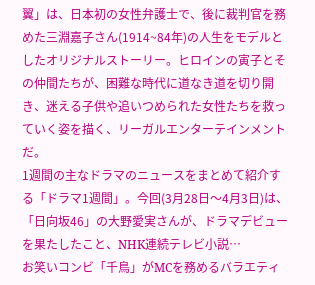翼」は、日本初の女性弁護士で、後に裁判官を務めた三淵嘉子さん(1914~84年)の人生をモデルとしたオリジナルストーリー。ヒロインの寅子とその仲間たちが、困難な時代に道なき道を切り開き、迷える子供や追いつめられた女性たちを救っていく姿を描く、リーガルエンターテインメントだ。
1週間の主なドラマのニュースをまとめて紹介する「ドラマ1週間」。今回(3月28日〜4月3日)は、「日向坂46」の大野愛実さんが、ドラマデビューを果たしたこと、NHK連続テレビ小説…
お笑いコンビ「千鳥」がMCを務めるバラエティ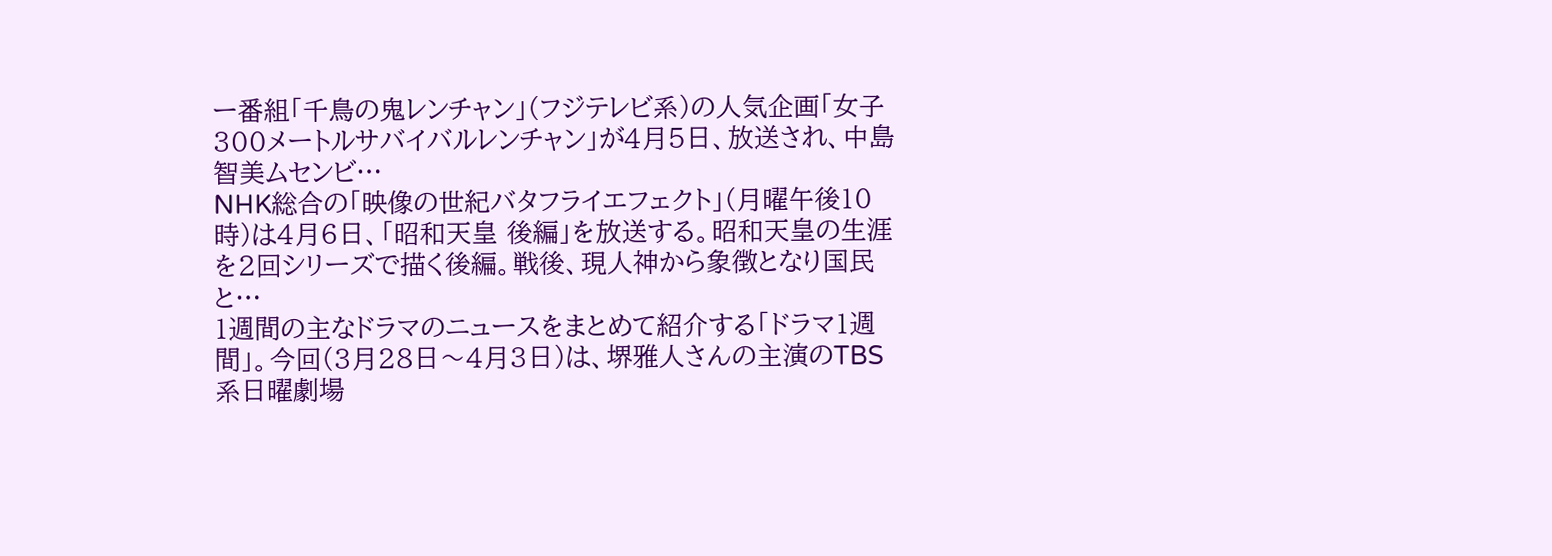ー番組「千鳥の鬼レンチャン」(フジテレビ系)の人気企画「女子300メートルサバイバルレンチャン」が4月5日、放送され、中島智美ムセンビ…
NHK総合の「映像の世紀バタフライエフェクト」(月曜午後10時)は4月6日、「昭和天皇 後編」を放送する。昭和天皇の生涯を2回シリーズで描く後編。戦後、現人神から象徴となり国民と…
1週間の主なドラマのニュースをまとめて紹介する「ドラマ1週間」。今回(3月28日〜4月3日)は、堺雅人さんの主演のTBS系日曜劇場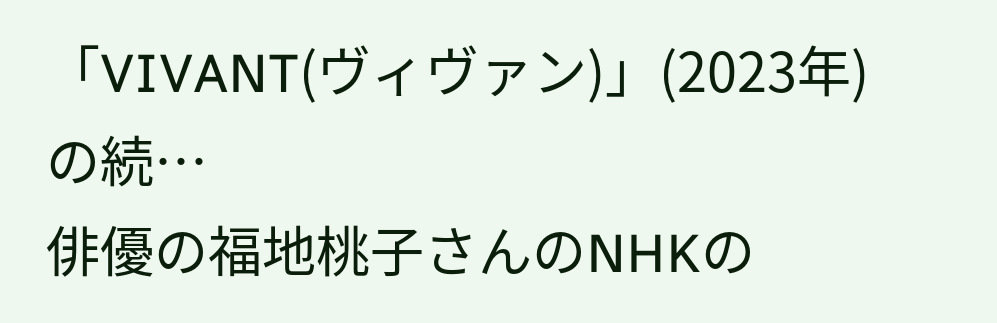「VIVANT(ヴィヴァン)」(2023年)の続…
俳優の福地桃子さんのNHKの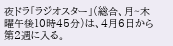夜ドラ「ラジオスター」(総合、月~木曜午後10時45分)は、4月6日から第2週に入る。